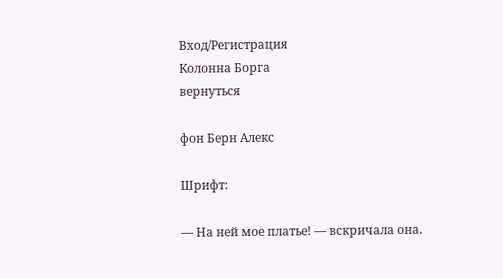Вход/Регистрация
Колонна Борга
вернуться

фон Берн Алекс

Шрифт:

— На ней мое платье! — вскричала она.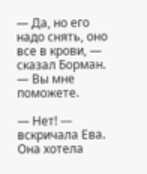— Да, но его надо снять, оно все в крови, — сказал Борман. — Вы мне поможете.

— Нет! — вскричала Ева. Она хотела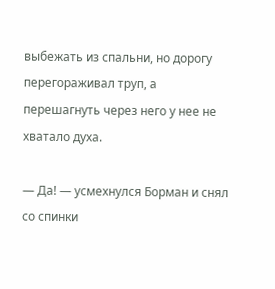выбежать из спальни, но дорогу перегораживал труп, а перешагнуть через него у нее не хватало духа.

— Да! — усмехнулся Борман и снял со спинки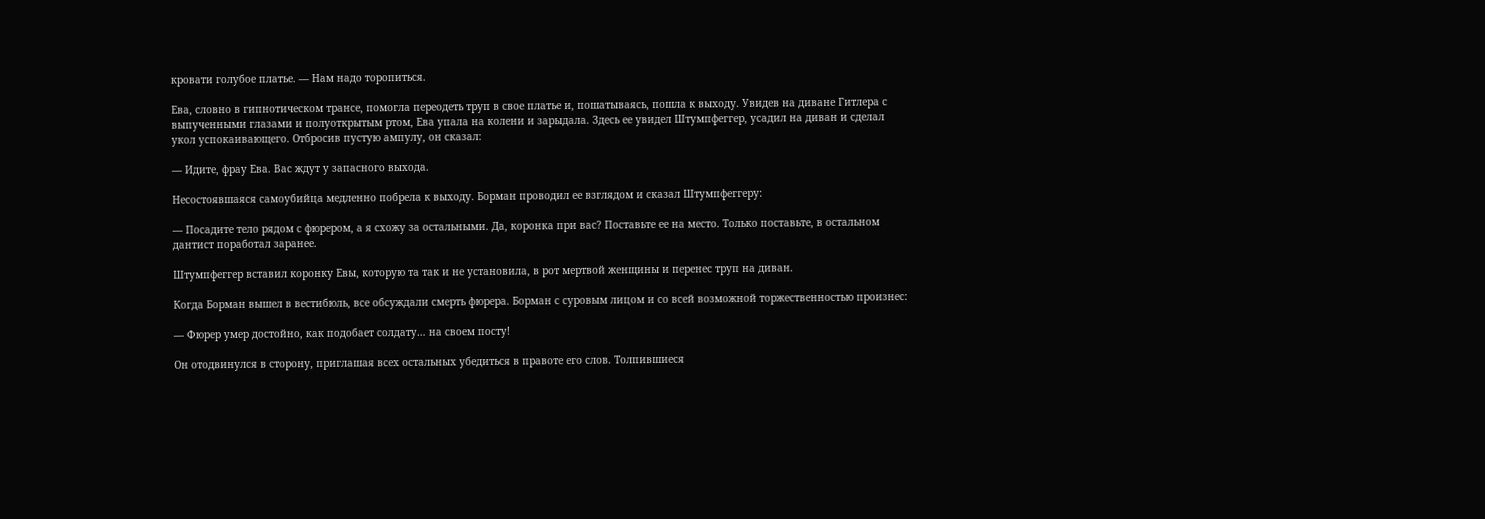кровати голубое платье. — Нам надо торопиться.

Ева, словно в гипнотическом трансе, помогла переодеть труп в свое платье и, пошатываясь, пошла к выходу. Увидев на диване Гитлера с выпученными глазами и полуоткрытым ртом, Ева упала на колени и зарыдала. Здесь ее увидел Штумпфеггер, усадил на диван и сделал укол успокаивающего. Отбросив пустую ампулу, он сказал:

— Идите, фрау Ева. Вас ждут у запасного выхода.

Несостоявшаяся самоубийца медленно побрела к выходу. Борман проводил ее взглядом и сказал Штумпфеггеру:

— Посадите тело рядом с фюрером, а я схожу за остальными. Да, коронка при вас? Поставьте ее на место. Только поставьте, в остальном дантист поработал заранее.

Штумпфеггер вставил коронку Евы, которую та так и не установила, в рот мертвой женщины и перенес труп на диван.

Когда Борман вышел в вестибюль, все обсуждали смерть фюрера. Борман с суровым лицом и со всей возможной торжественностью произнес:

— Фюрер умер достойно, как подобает солдату… на своем посту!

Он отодвинулся в сторону, приглашая всех остальных убедиться в правоте его слов. Толпившиеся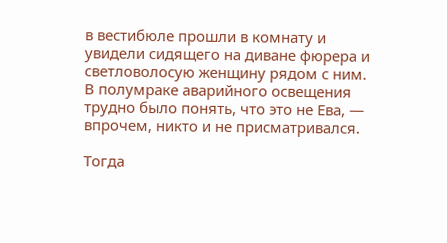в вестибюле прошли в комнату и увидели сидящего на диване фюрера и светловолосую женщину рядом с ним. В полумраке аварийного освещения трудно было понять, что это не Ева, — впрочем, никто и не присматривался.

Тогда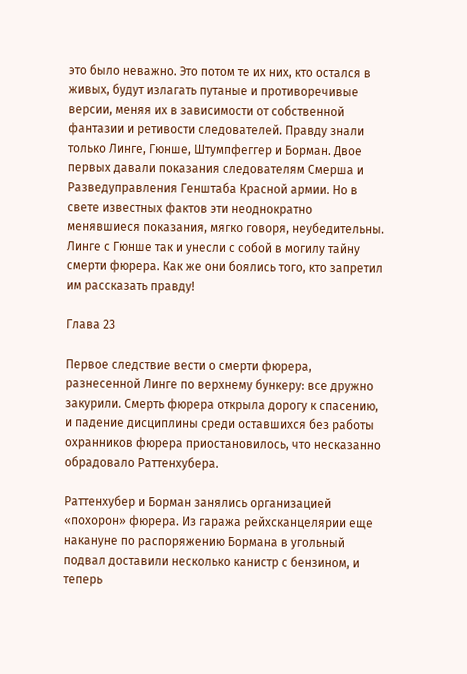это было неважно. Это потом те их них, кто остался в живых, будут излагать путаные и противоречивые версии, меняя их в зависимости от собственной фантазии и ретивости следователей. Правду знали только Линге, Гюнше, Штумпфеггер и Борман. Двое первых давали показания следователям Смерша и Разведуправления Генштаба Красной армии. Но в свете известных фактов эти неоднократно менявшиеся показания, мягко говоря, неубедительны. Линге с Гюнше так и унесли с собой в могилу тайну смерти фюрера. Как же они боялись того, кто запретил им рассказать правду!

Глава 23

Первое следствие вести о смерти фюрера, разнесенной Линге по верхнему бункеру: все дружно закурили. Смерть фюрера открыла дорогу к спасению, и падение дисциплины среди оставшихся без работы охранников фюрера приостановилось, что несказанно обрадовало Раттенхубера.

Раттенхубер и Борман занялись организацией «похорон» фюрера. Из гаража рейхсканцелярии еще накануне по распоряжению Бормана в угольный подвал доставили несколько канистр с бензином, и теперь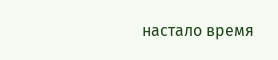настало время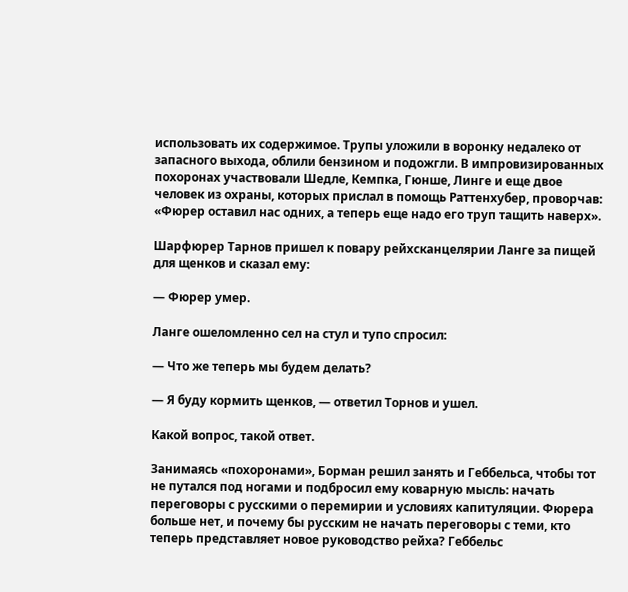использовать их содержимое. Трупы уложили в воронку недалеко от запасного выхода, облили бензином и подожгли. В импровизированных похоронах участвовали Шедле, Кемпка, Гюнше, Линге и еще двое человек из охраны, которых прислал в помощь Раттенхубер, проворчав: «Фюрер оставил нас одних, а теперь еще надо его труп тащить наверх».

Шарфюрер Тарнов пришел к повару рейхсканцелярии Ланге за пищей для щенков и сказал ему:

— Фюрер умер.

Ланге ошеломленно сел на стул и тупо спросил:

— Что же теперь мы будем делать?

— Я буду кормить щенков, — ответил Торнов и ушел.

Какой вопрос, такой ответ.

Занимаясь «похоронами», Борман решил занять и Геббельса, чтобы тот не путался под ногами и подбросил ему коварную мысль: начать переговоры с русскими о перемирии и условиях капитуляции. Фюрера больше нет, и почему бы русским не начать переговоры с теми, кто теперь представляет новое руководство рейха? Геббельс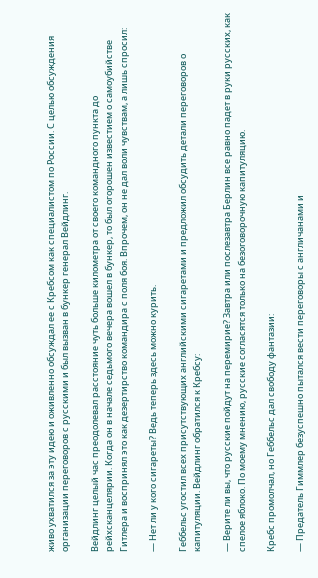живо ухватился за эту идею и оживленно обсуждал ее с Кребсом как специалистом по России. С целью обсуждения организации переговоров с русскими и был вызван в бункер генерал Вейдлинг.

Вейдлинг целый час преодолевал расстояние чуть больше километра от своего командного пункта до рейхсканцелярии. Когда он в начале седьмого вечера вошел в бункер, то был огорошен известием о самоубийстве Гитлера и воспринял это как дезертирство командира с поля боя. Впрочем, он не дал воли чувствам, а лишь спросил:

— Нет ли у кого сигареты? Ведь теперь здесь можно курить.

Геббельс угостил всех присутствующих английскими сигаретами и предложил обсудить детали переговоров о капитуляции. Вейдлинг обратился к Кребсу:

— Верите ли вы, что русские пойдут на перемирие? Завтра или послезавтра Берлин все равно падет в руки русских, как спелое яблоко. По моему мнению, русские согласятся только на безоговорочную капитуляцию.

Кребс промолчал, но Геббельс дал свободу фантазии:

— Предатель Гиммлер безуспешно пытался вести переговоры с англичанами и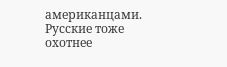американцами. Русские тоже охотнее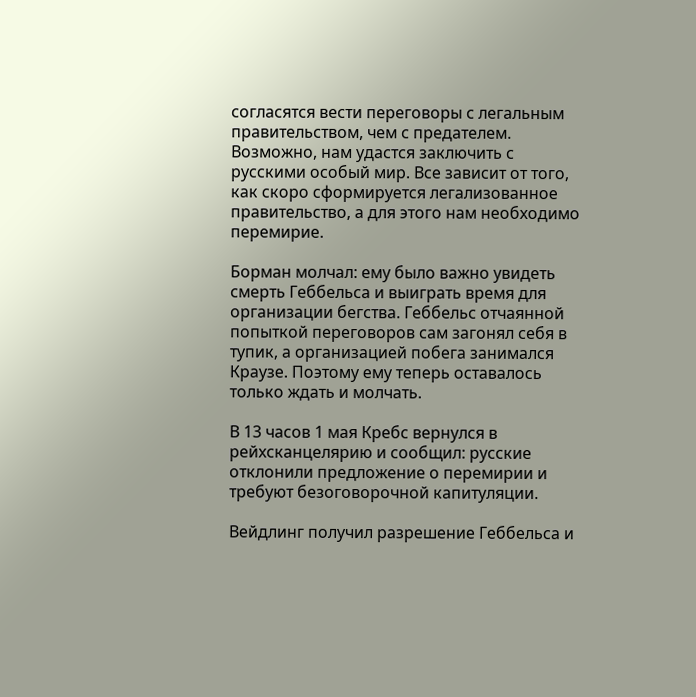согласятся вести переговоры с легальным правительством, чем с предателем. Возможно, нам удастся заключить с русскими особый мир. Все зависит от того, как скоро сформируется легализованное правительство, а для этого нам необходимо перемирие.

Борман молчал: ему было важно увидеть смерть Геббельса и выиграть время для организации бегства. Геббельс отчаянной попыткой переговоров сам загонял себя в тупик, а организацией побега занимался Краузе. Поэтому ему теперь оставалось только ждать и молчать.

В 13 часов 1 мая Кребс вернулся в рейхсканцелярию и сообщил: русские отклонили предложение о перемирии и требуют безоговорочной капитуляции.

Вейдлинг получил разрешение Геббельса и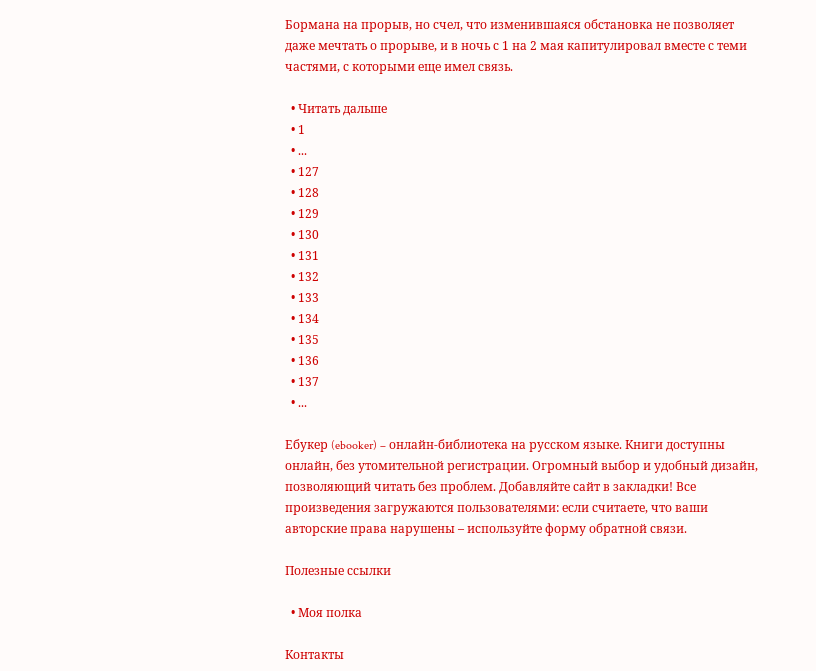Бормана на прорыв, но счел, что изменившаяся обстановка не позволяет даже мечтать о прорыве, и в ночь с 1 на 2 мая капитулировал вместе с теми частями, с которыми еще имел связь.

  • Читать дальше
  • 1
  • ...
  • 127
  • 128
  • 129
  • 130
  • 131
  • 132
  • 133
  • 134
  • 135
  • 136
  • 137
  • ...

Ебукер (ebooker) – онлайн-библиотека на русском языке. Книги доступны онлайн, без утомительной регистрации. Огромный выбор и удобный дизайн, позволяющий читать без проблем. Добавляйте сайт в закладки! Все произведения загружаются пользователями: если считаете, что ваши авторские права нарушены – используйте форму обратной связи.

Полезные ссылки

  • Моя полка

Контакты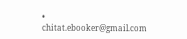• chitat.ebooker@gmail.com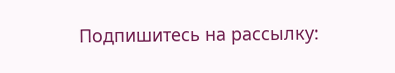Подпишитесь на рассылку: